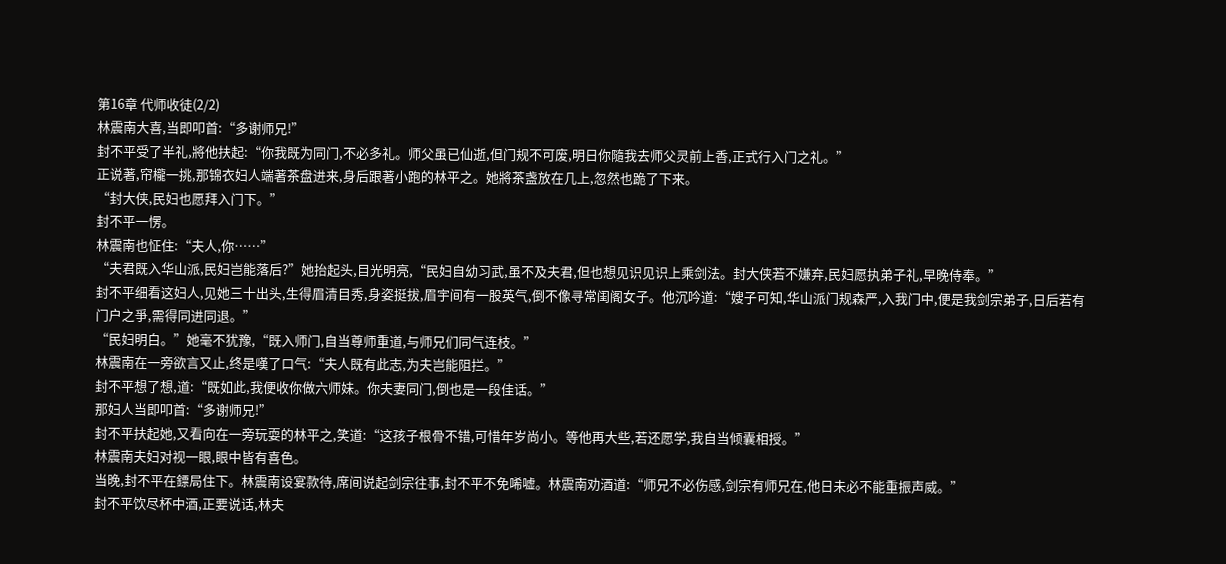第16章 代师收徒(2/2)
林震南大喜,当即叩首:“多谢师兄!”
封不平受了半礼,將他扶起:“你我既为同门,不必多礼。师父虽已仙逝,但门规不可废,明日你隨我去师父灵前上香,正式行入门之礼。”
正说著,帘櫳一挑,那锦衣妇人端著茶盘进来,身后跟著小跑的林平之。她將茶盏放在几上,忽然也跪了下来。
“封大侠,民妇也愿拜入门下。”
封不平一愣。
林震南也怔住:“夫人,你……”
“夫君既入华山派,民妇岂能落后?”她抬起头,目光明亮,“民妇自幼习武,虽不及夫君,但也想见识见识上乘剑法。封大侠若不嫌弃,民妇愿执弟子礼,早晚侍奉。”
封不平细看这妇人,见她三十出头,生得眉清目秀,身姿挺拔,眉宇间有一股英气,倒不像寻常闺阁女子。他沉吟道:“嫂子可知,华山派门规森严,入我门中,便是我剑宗弟子,日后若有门户之爭,需得同进同退。”
“民妇明白。”她毫不犹豫,“既入师门,自当尊师重道,与师兄们同气连枝。”
林震南在一旁欲言又止,终是嘆了口气:“夫人既有此志,为夫岂能阻拦。”
封不平想了想,道:“既如此,我便收你做六师妹。你夫妻同门,倒也是一段佳话。”
那妇人当即叩首:“多谢师兄!”
封不平扶起她,又看向在一旁玩耍的林平之,笑道:“这孩子根骨不错,可惜年岁尚小。等他再大些,若还愿学,我自当倾囊相授。”
林震南夫妇对视一眼,眼中皆有喜色。
当晚,封不平在鏢局住下。林震南设宴款待,席间说起剑宗往事,封不平不免唏嘘。林震南劝酒道:“师兄不必伤感,剑宗有师兄在,他日未必不能重振声威。”
封不平饮尽杯中酒,正要说话,林夫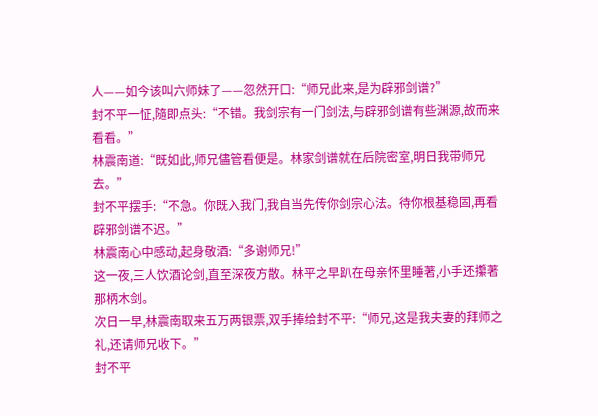人——如今该叫六师妹了——忽然开口:“师兄此来,是为辟邪剑谱?”
封不平一怔,隨即点头:“不错。我剑宗有一门剑法,与辟邪剑谱有些渊源,故而来看看。”
林震南道:“既如此,师兄儘管看便是。林家剑谱就在后院密室,明日我带师兄去。”
封不平摆手:“不急。你既入我门,我自当先传你剑宗心法。待你根基稳固,再看辟邪剑谱不迟。”
林震南心中感动,起身敬酒:“多谢师兄!”
这一夜,三人饮酒论剑,直至深夜方散。林平之早趴在母亲怀里睡著,小手还攥著那柄木剑。
次日一早,林震南取来五万两银票,双手捧给封不平:“师兄,这是我夫妻的拜师之礼,还请师兄收下。”
封不平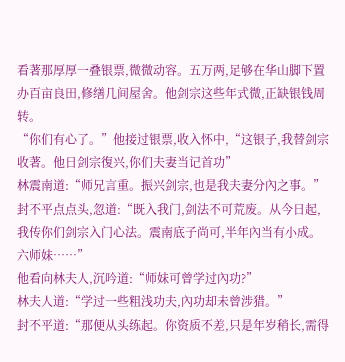看著那厚厚一叠银票,微微动容。五万两,足够在华山脚下置办百亩良田,修缮几间屋舍。他剑宗这些年式微,正缺银钱周转。
“你们有心了。”他接过银票,收入怀中,“这银子,我替剑宗收著。他日剑宗復兴,你们夫妻当记首功”
林震南道:“师兄言重。振兴剑宗,也是我夫妻分內之事。”
封不平点点头,忽道:“既入我门,剑法不可荒废。从今日起,我传你们剑宗入门心法。震南底子尚可,半年內当有小成。六师妹……”
他看向林夫人,沉吟道:“师妹可曾学过內功?”
林夫人道:“学过一些粗浅功夫,內功却未曾涉猎。”
封不平道:“那便从头练起。你资质不差,只是年岁稍长,需得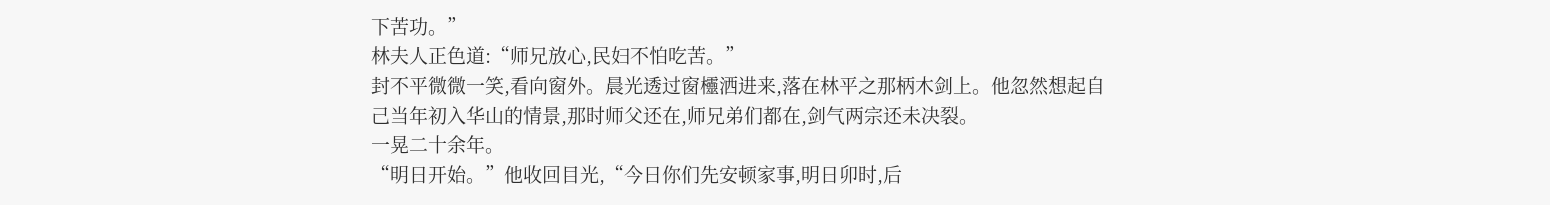下苦功。”
林夫人正色道:“师兄放心,民妇不怕吃苦。”
封不平微微一笑,看向窗外。晨光透过窗欞洒进来,落在林平之那柄木剑上。他忽然想起自己当年初入华山的情景,那时师父还在,师兄弟们都在,剑气两宗还未决裂。
一晃二十余年。
“明日开始。”他收回目光,“今日你们先安顿家事,明日卯时,后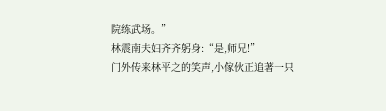院练武场。”
林震南夫妇齐齐躬身:“是,师兄!”
门外传来林平之的笑声,小傢伙正追著一只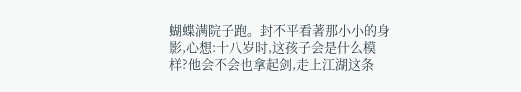蝴蝶满院子跑。封不平看著那小小的身影,心想:十八岁时,这孩子会是什么模样?他会不会也拿起剑,走上江湖这条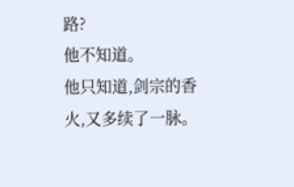路?
他不知道。
他只知道,剑宗的香火,又多续了一脉。